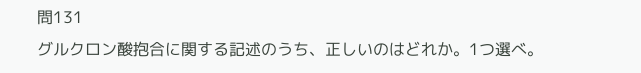問131
グルクロン酸抱合に関する記述のうち、正しいのはどれか。1つ選べ。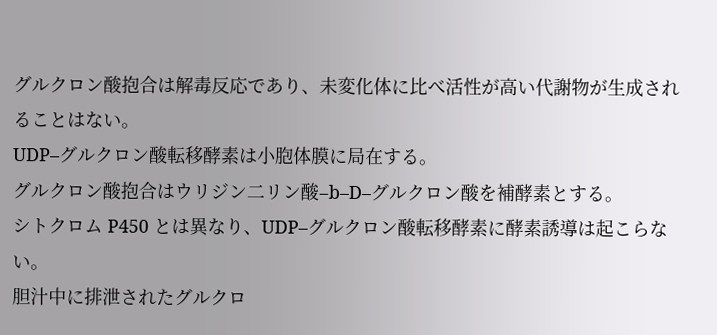グルクロン酸抱合は解毒反応であり、未変化体に比べ活性が高い代謝物が生成されることはない。
UDP–グルクロン酸転移酵素は小胞体膜に局在する。
グルクロン酸抱合はウリジン二リン酸–b–D–グルクロン酸を補酵素とする。
シトクロム P450 とは異なり、UDP–グルクロン酸転移酵素に酵素誘導は起こらない。
胆汁中に排泄されたグルクロ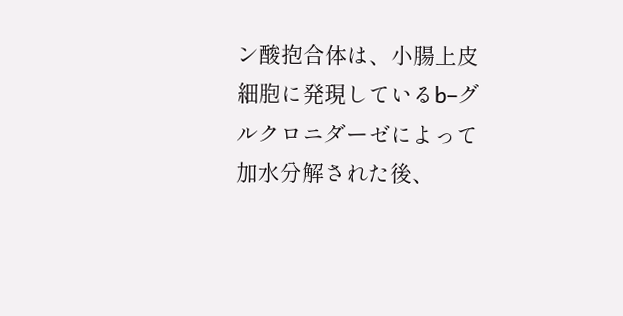ン酸抱合体は、小腸上皮細胞に発現しているb–グルクロニダーゼによって加水分解された後、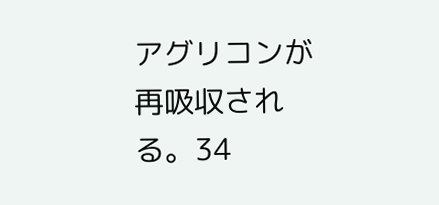アグリコンが再吸収される。34